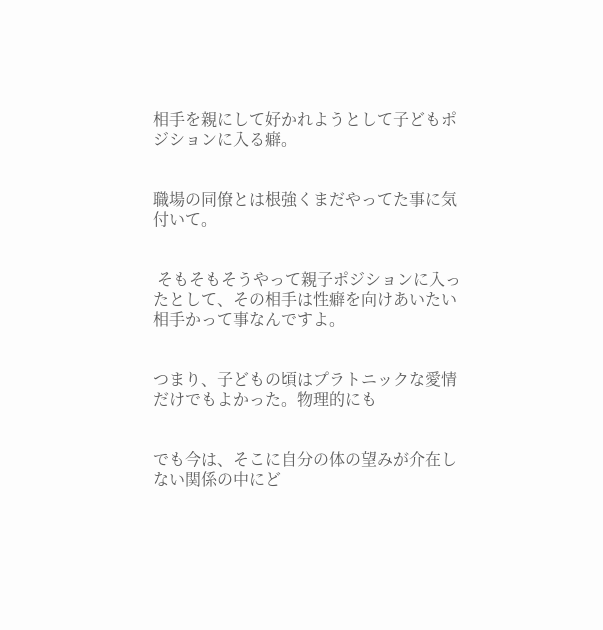相手を親にして好かれようとして子どもポジションに入る癖。


職場の同僚とは根強くまだやってた事に気付いて。


 そもそもそうやって親子ポジションに入ったとして、その相手は性癖を向けあいたい相手かって事なんですよ。


つまり、子どもの頃はプラトニックな愛情だけでもよかった。物理的にも


でも今は、そこに自分の体の望みが介在しない関係の中にど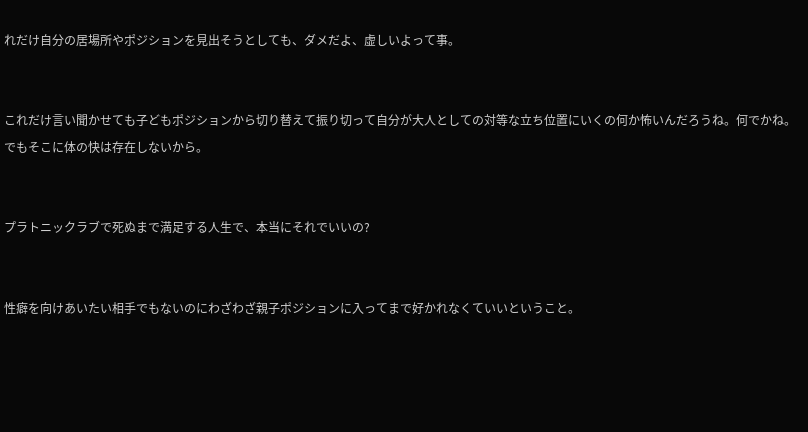れだけ自分の居場所やポジションを見出そうとしても、ダメだよ、虚しいよって事。


これだけ言い聞かせても子どもポジションから切り替えて振り切って自分が大人としての対等な立ち位置にいくの何か怖いんだろうね。何でかね。でもそこに体の快は存在しないから。


プラトニックラブで死ぬまで満足する人生で、本当にそれでいいの?


性癖を向けあいたい相手でもないのにわざわざ親子ポジションに入ってまで好かれなくていいということ。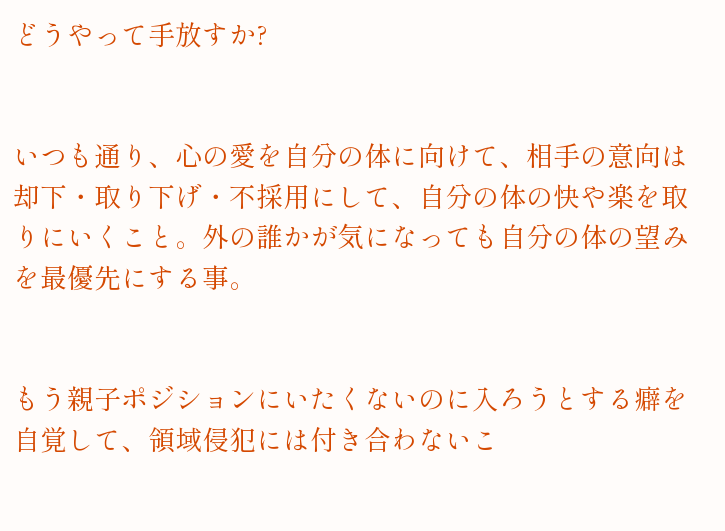どうやって手放すか?


いつも通り、心の愛を自分の体に向けて、相手の意向は却下・取り下げ・不採用にして、自分の体の快や楽を取りにいくこと。外の誰かが気になっても自分の体の望みを最優先にする事。


もう親子ポジションにいたくないのに入ろうとする癖を自覚して、領域侵犯には付き合わないこ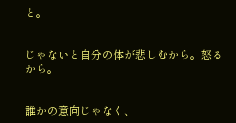と。


じゃないと自分の体が悲しむから。怒るから。


誰かの意向じゃなく、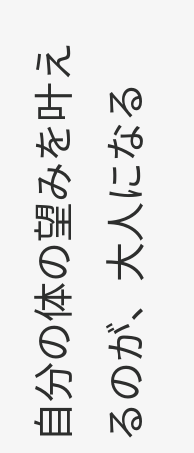自分の体の望みを叶えるのが、大人になる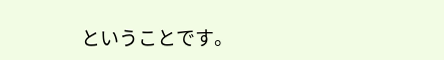ということです。